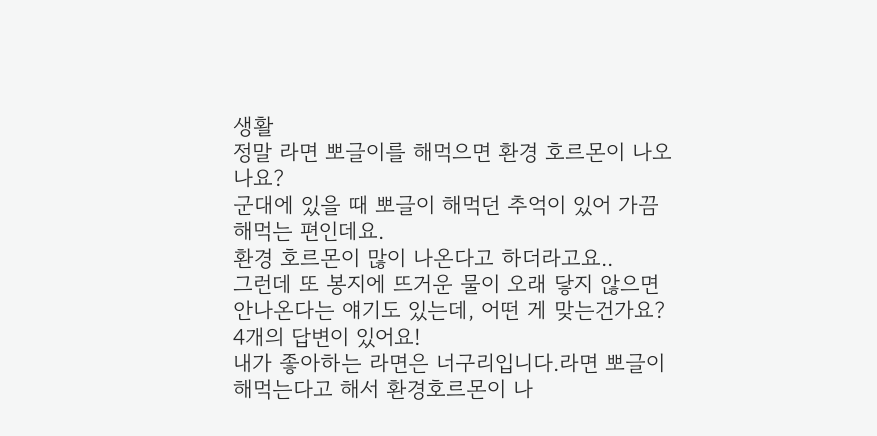생활
정말 라면 뽀글이를 해먹으면 환경 호르몬이 나오나요?
군대에 있을 때 뽀글이 해먹던 추억이 있어 가끔 해먹는 편인데요.
환경 호르몬이 많이 나온다고 하더라고요..
그런데 또 봉지에 뜨거운 물이 오래 닿지 않으면 안나온다는 얘기도 있는데, 어떤 게 맞는건가요?
4개의 답변이 있어요!
내가 좋아하는 라면은 너구리입니다.라면 뽀글이 해먹는다고 해서 환경호르몬이 나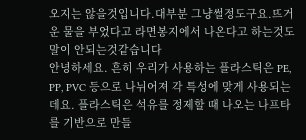오지는 않을것입니다.대부분 그냥썰정도구요.뜨거운 물을 부었다고 라면봉지에서 나온다고 하는것도 말이 안되는것같습니다
안녕하세요. 흔히 우리가 사용하는 플라스틱은 PE, PP, PVC 등으로 나뉘어져 각 특성에 맞게 사용되는데요. 플라스틱은 석유를 정제할 때 나오는 나프타를 기반으로 만들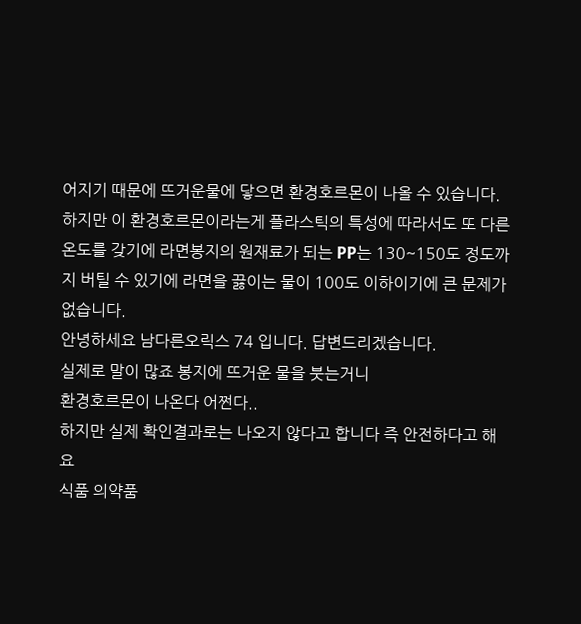어지기 때문에 뜨거운물에 닿으면 환경호르몬이 나올 수 있습니다. 하지만 이 환경호르몬이라는게 플라스틱의 특성에 따라서도 또 다른 온도를 갖기에 라면봉지의 원재료가 되는 PP는 130~150도 정도까지 버틸 수 있기에 라면을 끓이는 물이 100도 이하이기에 큰 문제가 없습니다.
안녕하세요 남다른오릭스 74 입니다. 답변드리겠습니다.
실제로 말이 많죠 봉지에 뜨거운 물을 붓는거니
환경호르몬이 나온다 어쩐다..
하지만 실제 확인결과로는 나오지 않다고 합니다 즉 안전하다고 해요
식품 의약품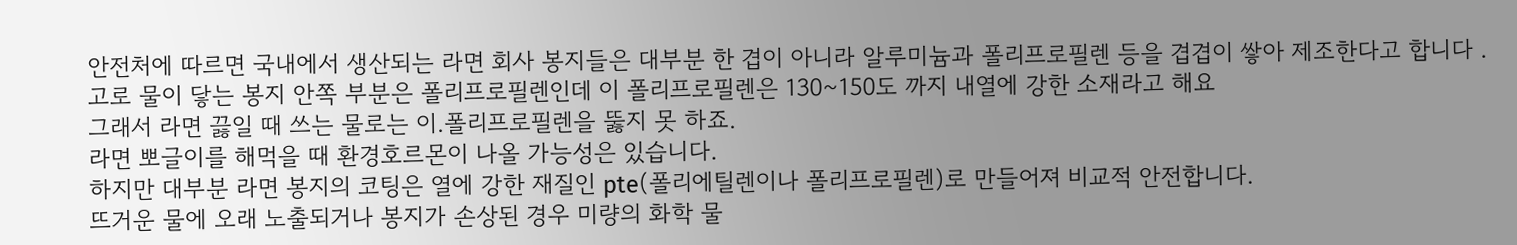안전처에 따르면 국내에서 생산되는 라면 회사 봉지들은 대부분 한 겹이 아니라 알루미늄과 폴리프로필렌 등을 겹겹이 쌓아 제조한다고 합니다 . 고로 물이 닿는 봉지 안쪽 부분은 폴리프로필렌인데 이 폴리프로필렌은 130~150도 까지 내열에 강한 소재라고 해요
그래서 라면 끓일 때 쓰는 물로는 이.폴리프로필렌을 뚫지 못 하죠.
라면 뽀글이를 해먹을 때 환경호르몬이 나올 가능성은 있습니다.
하지만 대부분 라면 봉지의 코팅은 열에 강한 재질인 pte(폴리에틸렌이나 폴리프로필렌)로 만들어져 비교적 안전합니다.
뜨거운 물에 오래 노출되거나 봉지가 손상된 경우 미량의 화학 물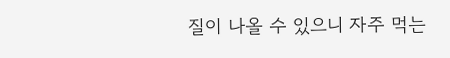질이 나올 수 있으니 자주 먹는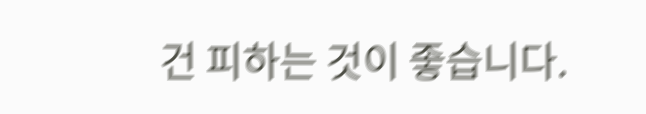건 피하는 것이 좋습니다.